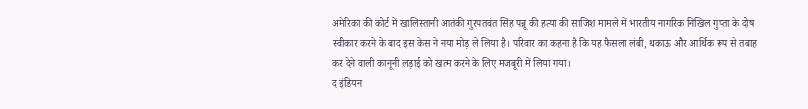अमेरिका की कोर्ट में खालिस्तानी आतंकी गुरपतवंत सिंह पन्नू की हत्या की साजिश मामले में भारतीय नागरिक निखिल गुप्ता के दोष स्वीकार करने के बाद इस केस ने नया मोड़ ले लिया है। परिवार का कहना है कि यह फैसला लंबी, थकाऊ और आर्थिक रूप से तबाह कर देने वाली कानूनी लड़ाई को खत्म करने के लिए मजबूरी में लिया गया।
द इंडियन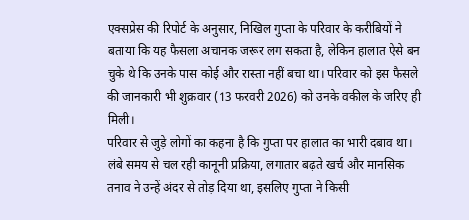एक्सप्रेस की रिपोर्ट के अनुसार, निखिल गुप्ता के परिवार के करीबियों ने बताया कि यह फैसला अचानक जरूर लग सकता है, लेकिन हालात ऐसे बन चुके थे कि उनके पास कोई और रास्ता नहीं बचा था। परिवार को इस फैसले की जानकारी भी शुक्रवार (13 फरवरी 2026) को उनके वकील के जरिए ही मिली।
परिवार से जुड़े लोगों का कहना है कि गुप्ता पर हालात का भारी दबाव था। लंबे समय से चल रही कानूनी प्रक्रिया, लगातार बढ़ते खर्च और मानसिक तनाव ने उन्हें अंदर से तोड़ दिया था, इसलिए गुप्ता ने किसी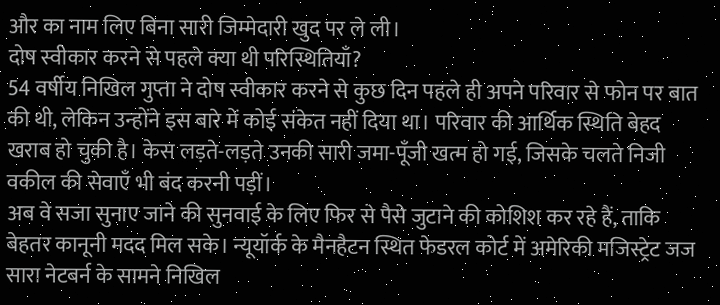और का नाम लिए बिना सारी जिम्मेदारी खुद पर ले ली।
दोष स्वीकार करने से पहले क्या थी परिस्थितियाँ?
54 वर्षीय निखिल गुप्ता ने दोष स्वीकार करने से कुछ दिन पहले ही अपने परिवार से फोन पर बात की थी, लेकिन उन्होंने इस बारे में कोई संकेत नहीं दिया था। परिवार की आर्थिक स्थिति बेहद खराब हो चुकी है। केस लड़ते-लड़ते उनकी सारी जमा-पूँजी खत्म हो गई, जिसके चलते निजी वकील की सेवाएँ भी बंद करनी पड़ीं।
अब वे सजा सुनाए जाने की सुनवाई के लिए फिर से पैसे जुटाने की कोशिश कर रहे हैं, ताकि बेहतर कानूनी मदद मिल सके। न्यूयॉर्क के मैनहैटन स्थित फेडरल कोर्ट में अमेरिकी मजिस्ट्रेट जज सारा नेटबर्न के सामने निखिल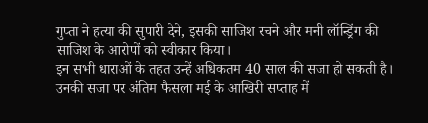गुप्ता ने हत्या की सुपारी देने, इसकी साजिश रचने और मनी लॉन्ड्रिंग की साजिश के आरोपों को स्वीकार किया।
इन सभी धाराओं के तहत उन्हें अधिकतम 40 साल की सजा हो सकती है। उनकी सजा पर अंतिम फैसला मई के आखिरी सप्ताह में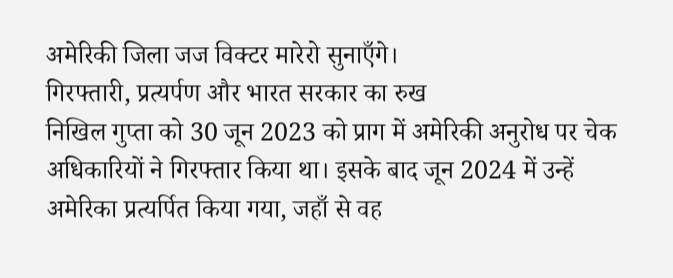अमेरिकी जिला जज विक्टर मारेरो सुनाएँगे।
गिरफ्तारी, प्रत्यर्पण और भारत सरकार का रुख
निखिल गुप्ता को 30 जून 2023 को प्राग में अमेरिकी अनुरोध पर चेक अधिकारियों ने गिरफ्तार किया था। इसके बाद जून 2024 में उन्हें अमेरिका प्रत्यर्पित किया गया, जहाँ से वह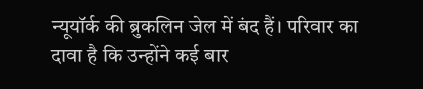न्यूयॉर्क की ब्रुकलिन जेल में बंद हैं। परिवार का दावा है कि उन्होंने कई बार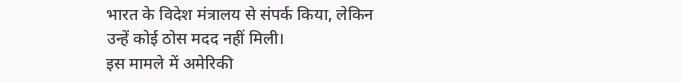भारत के विदेश मंत्रालय से संपर्क किया, लेकिन उन्हें कोई ठोस मदद नहीं मिली।
इस मामले में अमेरिकी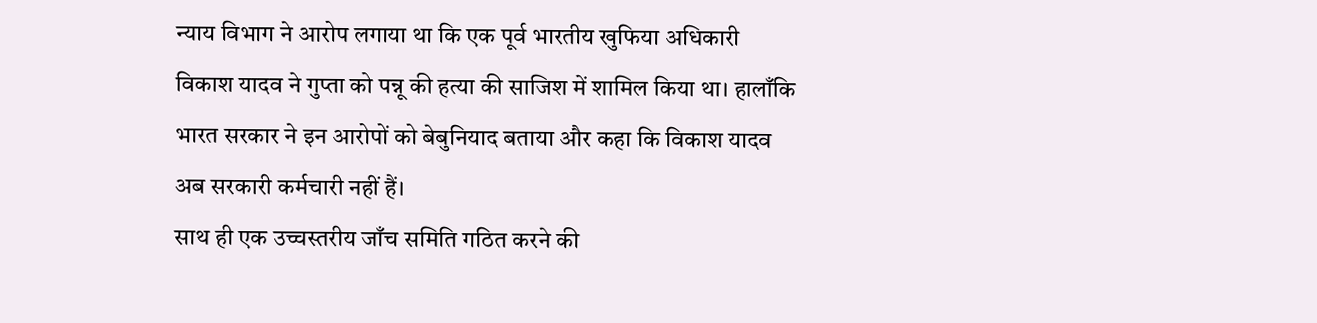न्याय विभाग ने आरोप लगाया था कि एक पूर्व भारतीय खुफिया अधिकारी विकाश यादव ने गुप्ता को पन्नू की हत्या की साजिश में शामिल किया था। हालाँकि भारत सरकार ने इन आरोपों को बेबुनियाद बताया और कहा कि विकाश यादव अब सरकारी कर्मचारी नहीं हैं।
साथ ही एक उच्चस्तरीय जाँच समिति गठित करने की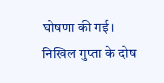घोषणा की गई। निखिल गुप्ता के दोष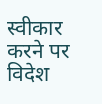स्वीकार करने पर विदेश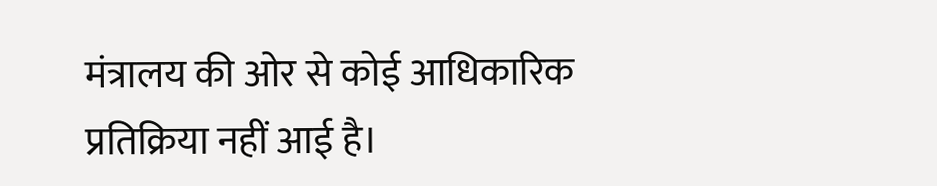मंत्रालय की ओर से कोई आधिकारिक प्रतिक्रिया नहीं आई है।